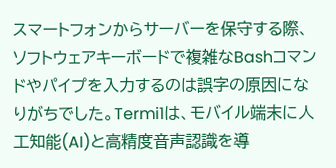スマートフォンからサーバーを保守する際、ソフトウェアキーボードで複雑なBashコマンドやパイプを入力するのは誤字の原因になりがちでした。Termi1は、モバイル端末に人工知能(AI)と高精度音声認識を導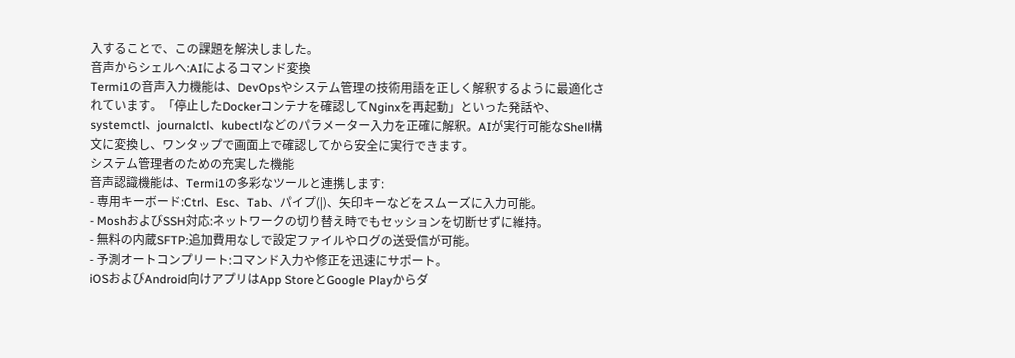入することで、この課題を解決しました。
音声からシェルへ:AIによるコマンド変換
Termi1の音声入力機能は、DevOpsやシステム管理の技術用語を正しく解釈するように最適化されています。「停止したDockerコンテナを確認してNginxを再起動」といった発話や、systemctl、journalctl、kubectlなどのパラメーター入力を正確に解釈。AIが実行可能なShell構文に変換し、ワンタップで画面上で確認してから安全に実行できます。
システム管理者のための充実した機能
音声認識機能は、Termi1の多彩なツールと連携します:
- 専用キーボード:Ctrl、Esc、Tab、パイプ(|)、矢印キーなどをスムーズに入力可能。
- MoshおよびSSH対応:ネットワークの切り替え時でもセッションを切断せずに維持。
- 無料の内蔵SFTP:追加費用なしで設定ファイルやログの送受信が可能。
- 予測オートコンプリート:コマンド入力や修正を迅速にサポート。
iOSおよびAndroid向けアプリはApp StoreとGoogle Playからダ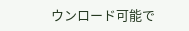ウンロード可能で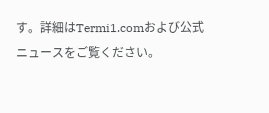す。詳細はTermi1.comおよび公式ニュースをご覧ください。